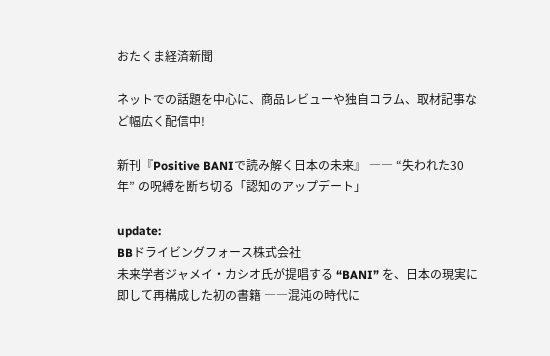おたくま経済新聞

ネットでの話題を中心に、商品レビューや独自コラム、取材記事など幅広く配信中!

新刊『Positive BANIで読み解く日本の未来』 ―― “失われた30年” の呪縛を断ち切る「認知のアップデート」

update:
BBドライビングフォース株式会社
未来学者ジャメイ・カシオ氏が提唱する “BANI” を、日本の現実に即して再構成した初の書籍 ――混沌の時代に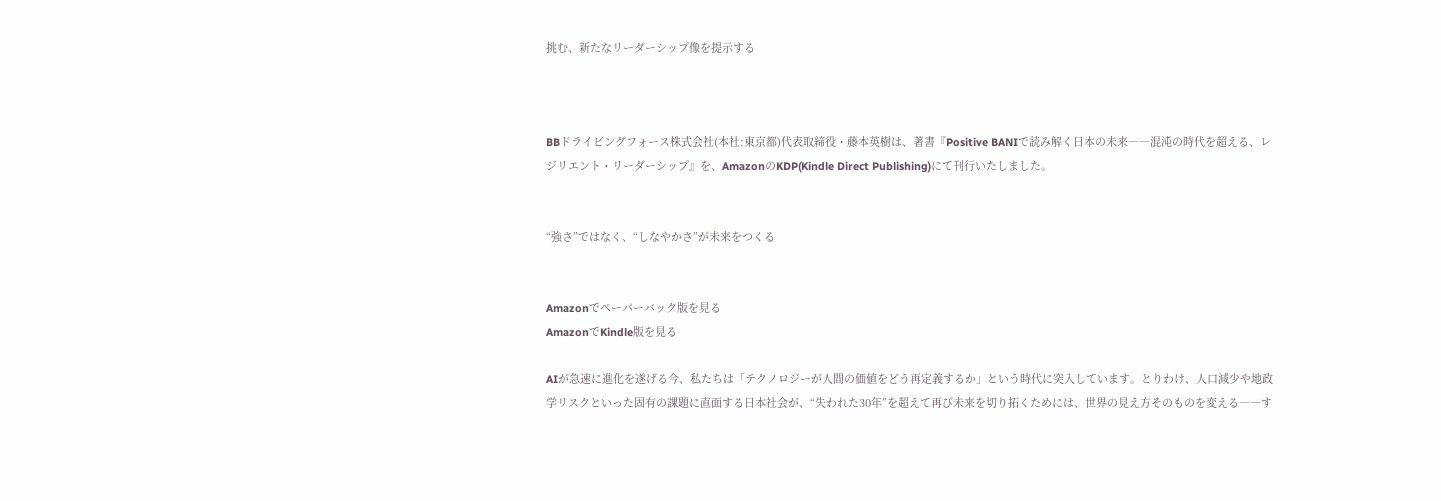挑む、新たなリーダーシップ像を提示する



BBドライビングフォース株式会社(本社:東京都)代表取締役・藤本英樹は、著書『Positive BANIで読み解く日本の未来――混沌の時代を超える、レジリエント・リーダーシップ』を、AmazonのKDP(Kindle Direct Publishing)にて刊行いたしました。


“強さ”ではなく、“しなやかさ”が未来をつくる


Amazonでペーパーバック版を見る
AmazonでKindle版を見る

AIが急速に進化を遂げる今、私たちは「テクノロジーが人間の価値をどう再定義するか」という時代に突入しています。とりわけ、人口減少や地政学リスクといった固有の課題に直面する日本社会が、“失われた30年”を超えて再び未来を切り拓くためには、世界の見え方そのものを変える――す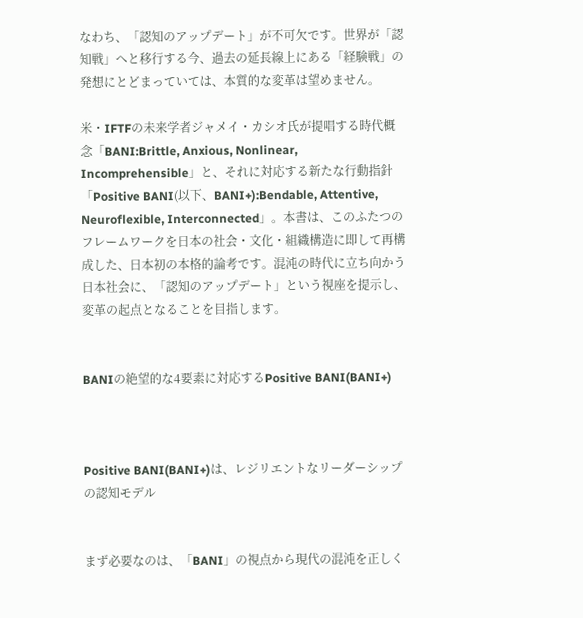なわち、「認知のアップデート」が不可欠です。世界が「認知戦」へと移行する今、過去の延長線上にある「経験戦」の発想にとどまっていては、本質的な変革は望めません。

米・IFTFの未来学者ジャメイ・カシオ氏が提唱する時代概念「BANI:Brittle, Anxious, Nonlinear, Incomprehensible」と、それに対応する新たな行動指針「Positive BANI(以下、BANI+):Bendable, Attentive, Neuroflexible, Interconnected」。本書は、このふたつのフレームワークを日本の社会・文化・組織構造に即して再構成した、日本初の本格的論考です。混沌の時代に立ち向かう日本社会に、「認知のアップデート」という視座を提示し、変革の起点となることを目指します。


BANIの絶望的な4要素に対応するPositive BANI(BANI+)



Positive BANI(BANI+)は、レジリエントなリーダーシップの認知モデル


まず必要なのは、「BANI」の視点から現代の混沌を正しく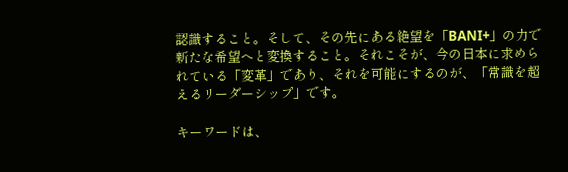認識すること。そして、その先にある絶望を「BANI+」の力で新たな希望へと変換すること。それこそが、今の日本に求められている「変革」であり、それを可能にするのが、「常識を超えるリーダーシップ」です。

キーワードは、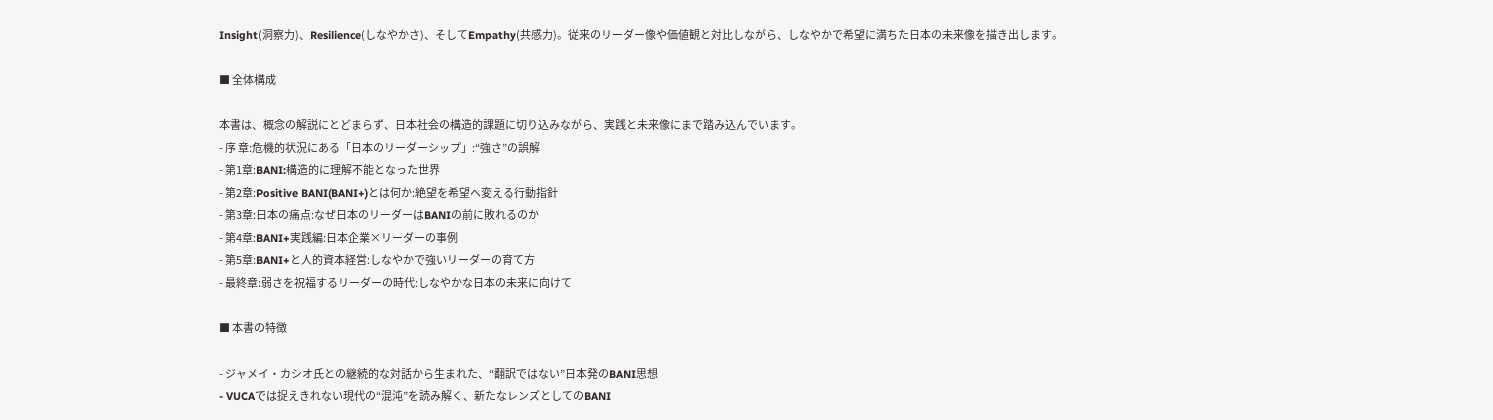Insight(洞察力)、Resilience(しなやかさ)、そしてEmpathy(共感力)。従来のリーダー像や価値観と対比しながら、しなやかで希望に満ちた日本の未来像を描き出します。

■ 全体構成

本書は、概念の解説にとどまらず、日本社会の構造的課題に切り込みながら、実践と未来像にまで踏み込んでいます。
- 序 章:危機的状況にある「日本のリーダーシップ」:“強さ”の誤解
- 第1章:BANI:構造的に理解不能となった世界
- 第2章:Positive BANI(BANI+)とは何か:絶望を希望へ変える行動指針
- 第3章:日本の痛点:なぜ日本のリーダーはBANIの前に敗れるのか
- 第4章:BANI+実践編:日本企業×リーダーの事例
- 第5章:BANI+と人的資本経営:しなやかで強いリーダーの育て方
- 最終章:弱さを祝福するリーダーの時代:しなやかな日本の未来に向けて

■ 本書の特徴

- ジャメイ・カシオ氏との継続的な対話から生まれた、“翻訳ではない”日本発のBANI思想
- VUCAでは捉えきれない現代の“混沌”を読み解く、新たなレンズとしてのBANI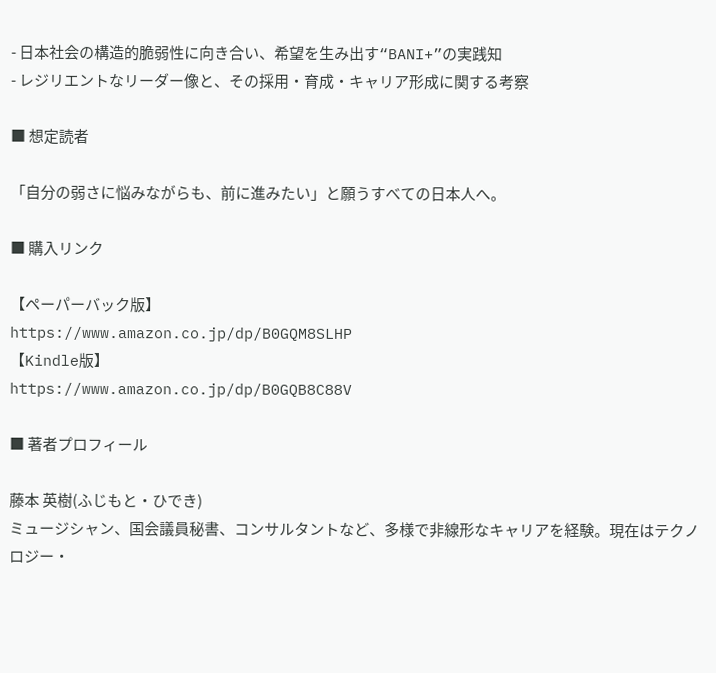- 日本社会の構造的脆弱性に向き合い、希望を生み出す“BANI+”の実践知
- レジリエントなリーダー像と、その採用・育成・キャリア形成に関する考察

■ 想定読者

「自分の弱さに悩みながらも、前に進みたい」と願うすべての日本人へ。

■ 購入リンク

【ペーパーバック版】
https://www.amazon.co.jp/dp/B0GQM8SLHP
【Kindle版】
https://www.amazon.co.jp/dp/B0GQB8C88V

■ 著者プロフィール

藤本 英樹(ふじもと・ひでき)
ミュージシャン、国会議員秘書、コンサルタントなど、多様で非線形なキャリアを経験。現在はテクノロジー・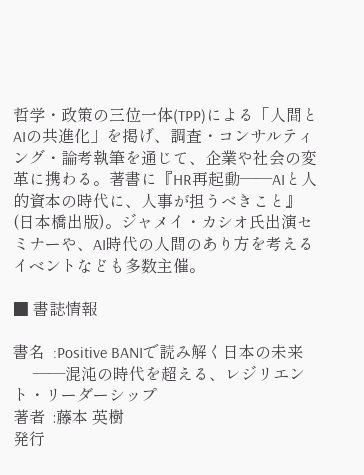哲学・政策の三位一体(TPP)による「人間とAIの共進化」を掲げ、調査・コンサルティング・論考執筆を通じて、企業や社会の変革に携わる。著書に『HR再起動――AIと人的資本の時代に、人事が担うべきこと』(日本橋出版)。ジャメイ・カシオ氏出演セミナーや、AI時代の人間のあり方を考えるイベントなども多数主催。

■ 書誌情報

書名  :Positive BANIで読み解く日本の未来
     ――混沌の時代を超える、レジリエント・リーダーシップ
著者  :藤本 英樹
発行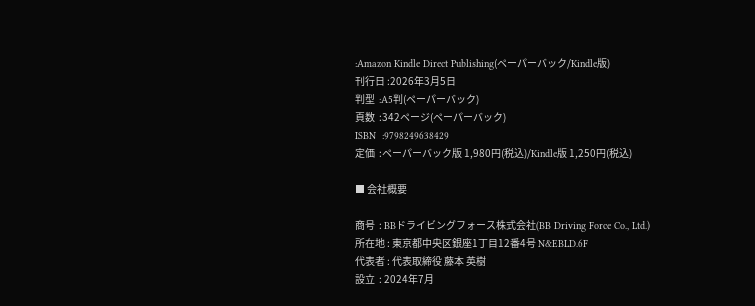:Amazon Kindle Direct Publishing(ペーパーバック/Kindle版)
刊行日 :2026年3月5日
判型  :A5判(ペーパーバック)
頁数  :342ページ(ペーパーバック)
ISBN  :9798249638429
定価  :ペーパーバック版 1,980円(税込)/Kindle版 1,250円(税込)

■ 会社概要

商号  : BBドライビングフォース株式会社(BB Driving Force Co., Ltd.)
所在地 : 東京都中央区銀座1丁目12番4号 N&EBLD.6F
代表者 : 代表取締役 藤本 英樹
設立  : 2024年7月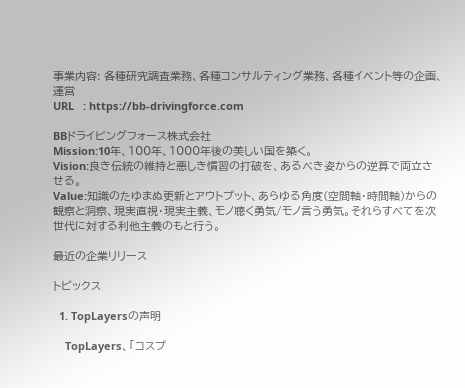事業内容: 各種研究調査業務、各種コンサルティング業務、各種イベント等の企画、運営
URL   : https://bb-drivingforce.com

BBドライビングフォース株式会社
Mission:10年、100年、1000年後の美しい国を築く。
Vision:良き伝統の維持と悪しき慣習の打破を、あるべき姿からの逆算で両立させる。
Value:知識のたゆまぬ更新とアウトプット、あらゆる角度(空間軸・時間軸)からの観察と洞察、現実直視・現実主義、モノ聴く勇気/モノ言う勇気。それらすべてを次世代に対する利他主義のもと行う。

最近の企業リリース

トピックス

  1. TopLayersの声明

    TopLayers、「コスプ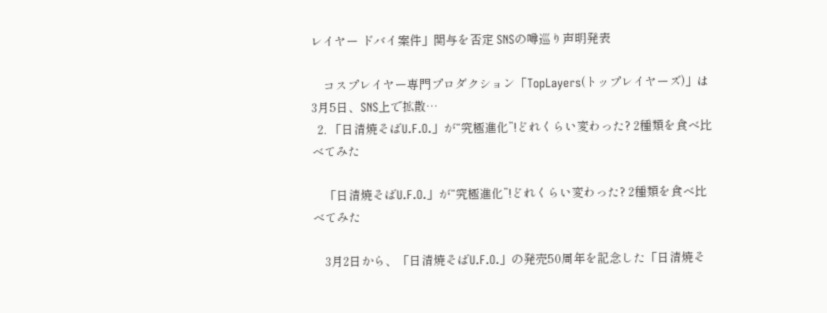レイヤー ドバイ案件」関与を否定 SNSの噂巡り声明発表

    コスプレイヤー専門プロダクション「TopLayers(トップレイヤーズ)」は3月5日、SNS上で拡散…
  2. 「日清焼そばU.F.O.」が“究極進化”!どれくらい変わった? 2種類を食べ比べてみた

    「日清焼そばU.F.O.」が“究極進化”!どれくらい変わった? 2種類を食べ比べてみた

    3月2日から、「日清焼そばU.F.O.」の発売50周年を記念した「日清焼そ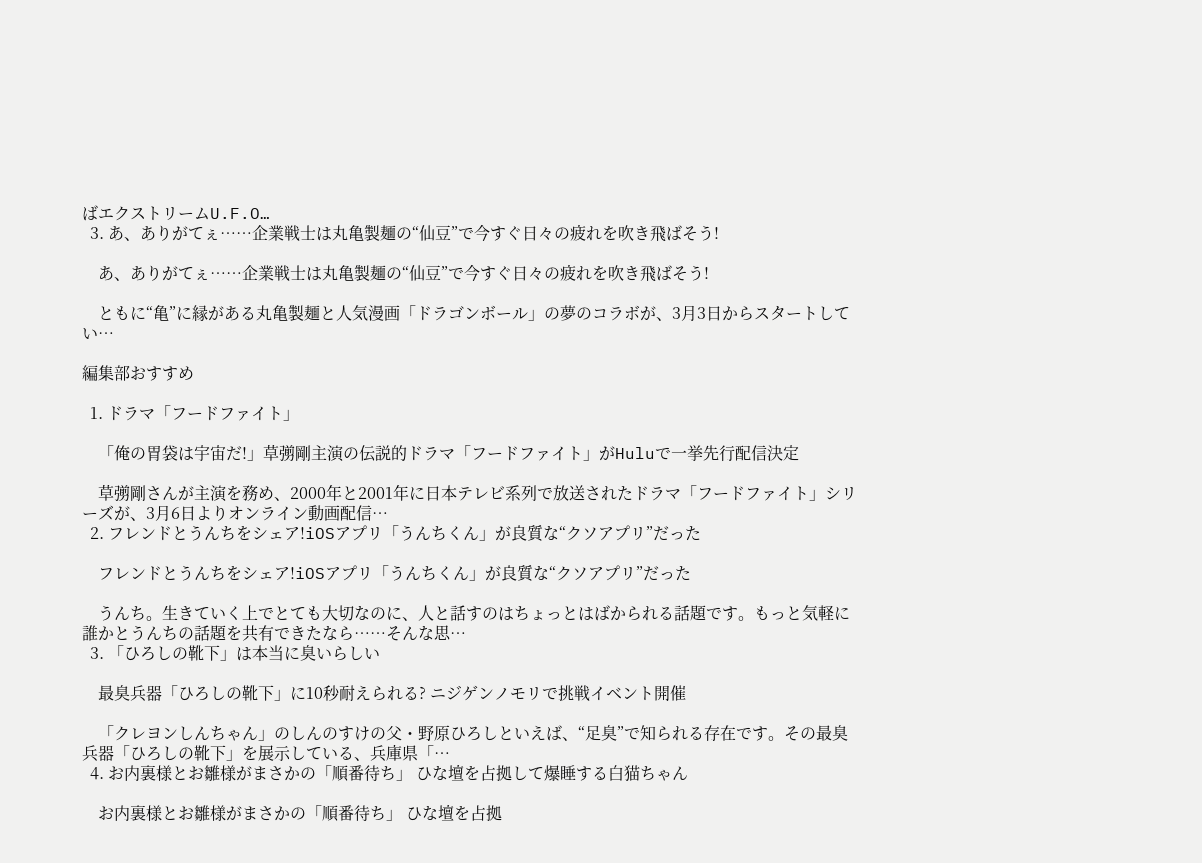ばエクストリームU.F.O…
  3. あ、ありがてぇ……企業戦士は丸亀製麺の“仙豆”で今すぐ日々の疲れを吹き飛ばそう!

    あ、ありがてぇ……企業戦士は丸亀製麺の“仙豆”で今すぐ日々の疲れを吹き飛ばそう!

    ともに“亀”に縁がある丸亀製麺と人気漫画「ドラゴンボール」の夢のコラボが、3月3日からスタートしてい…

編集部おすすめ

  1. ドラマ「フードファイト」

    「俺の胃袋は宇宙だ!」草彅剛主演の伝説的ドラマ「フードファイト」がHuluで一挙先行配信決定

    草彅剛さんが主演を務め、2000年と2001年に日本テレビ系列で放送されたドラマ「フードファイト」シリーズが、3月6日よりオンライン動画配信…
  2. フレンドとうんちをシェア!iOSアプリ「うんちくん」が良質な“クソアプリ”だった

    フレンドとうんちをシェア!iOSアプリ「うんちくん」が良質な“クソアプリ”だった

    うんち。生きていく上でとても大切なのに、人と話すのはちょっとはばかられる話題です。もっと気軽に誰かとうんちの話題を共有できたなら……そんな思…
  3. 「ひろしの靴下」は本当に臭いらしい

    最臭兵器「ひろしの靴下」に10秒耐えられる? ニジゲンノモリで挑戦イベント開催

    「クレヨンしんちゃん」のしんのすけの父・野原ひろしといえば、“足臭”で知られる存在です。その最臭兵器「ひろしの靴下」を展示している、兵庫県「…
  4. お内裏様とお雛様がまさかの「順番待ち」 ひな壇を占拠して爆睡する白猫ちゃん

    お内裏様とお雛様がまさかの「順番待ち」 ひな壇を占拠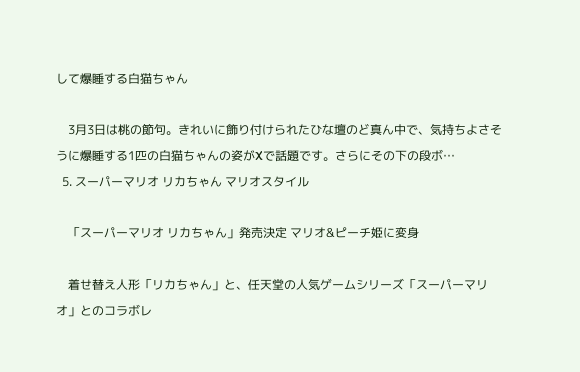して爆睡する白猫ちゃん

    3月3日は桃の節句。きれいに飾り付けられたひな壇のど真ん中で、気持ちよさそうに爆睡する1匹の白猫ちゃんの姿がXで話題です。さらにその下の段ボ…
  5. スーパーマリオ リカちゃん マリオスタイル

    「スーパーマリオ リカちゃん」発売決定 マリオ&ピーチ姫に変身

    着せ替え人形「リカちゃん」と、任天堂の人気ゲームシリーズ「スーパーマリオ」とのコラボレ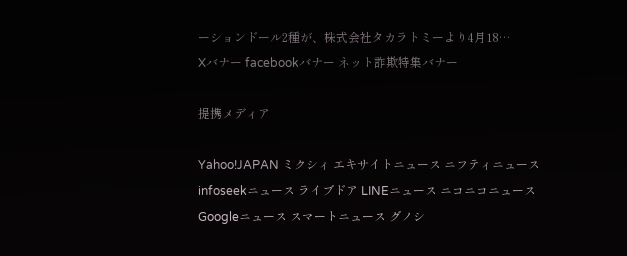ーションドール2種が、株式会社タカラトミーより4月18…
Xバナー facebookバナー ネット詐欺特集バナー

提携メディア

Yahoo!JAPAN ミクシィ エキサイトニュース ニフティニュース infoseekニュース ライブドア LINEニュース ニコニコニュース Googleニュース スマートニュース グノシ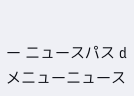ー ニュースパス dメニューニュース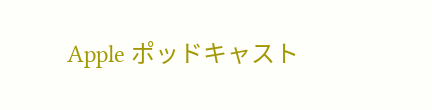Apple ポッドキャスト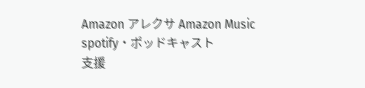Amazon アレクサ Amazon Music spotify・ポッドキャスト
支援